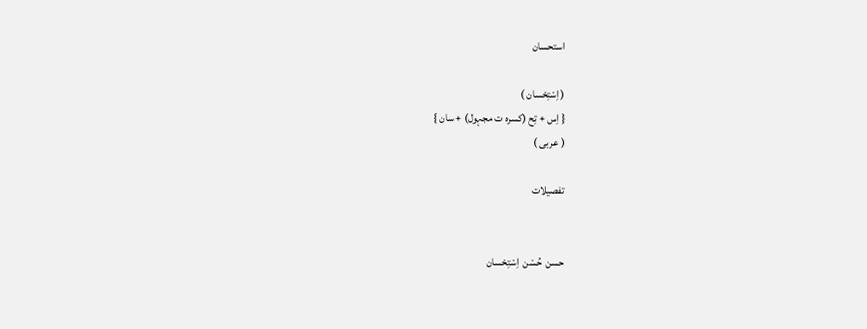استحسان

( اِسْتِحْسان )
{ اِس + تِح (کسرہ ت مجہول) + سان }
( عربی )

تفصیلات


حسن  حُسْن  اِسْتِحْسان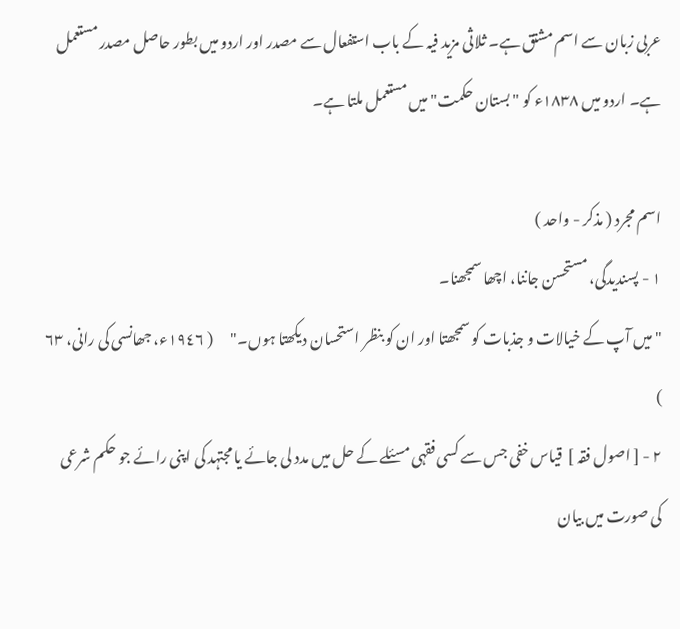عربی زبان سے اسم مشتق ہے۔ ثلاثی مزید فیہ کے باب استفعال سے مصدر اور اردو میں بطور حاصل مصدر مستعمل ہے۔ اردو میں ١٨٣٨ء کو "بستان حکمت" میں مستعمل ملتا ہے۔

اسم مجرد ( مذکر - واحد )
١ - پسندیدگی، مستحسن جاننا، اچھا سمجھنا۔
"میں آپ کے خیالات و جذبات کو سمجھتا اور ان کو بنظر استحسان دیکھتا ہوں۔"      ( ١٩٤٦ء، جھانسی کی رانی، ٦٣ )
٢ - [ اصول فقہ ]  قیاس خفی جس سے کسی فقہی مسئلے کے حل میں مدد لی جائے یا مجتہد کی اپنی رائے جو حکم شرعی کی صورت میں بیان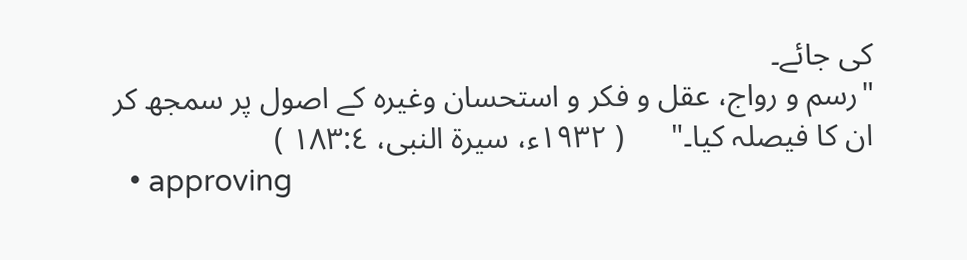کی جائے۔
"رسم و رواج، عقل و فکر و استحسان وغیرہ کے اصول پر سمجھ کر ان کا فیصلہ کیا۔"      ( ١٩٣٢ء، سیرۃ النبی، ١٨٣:٤ )
  • approving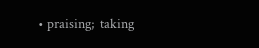• praising;  taking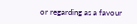or regarding as a favour